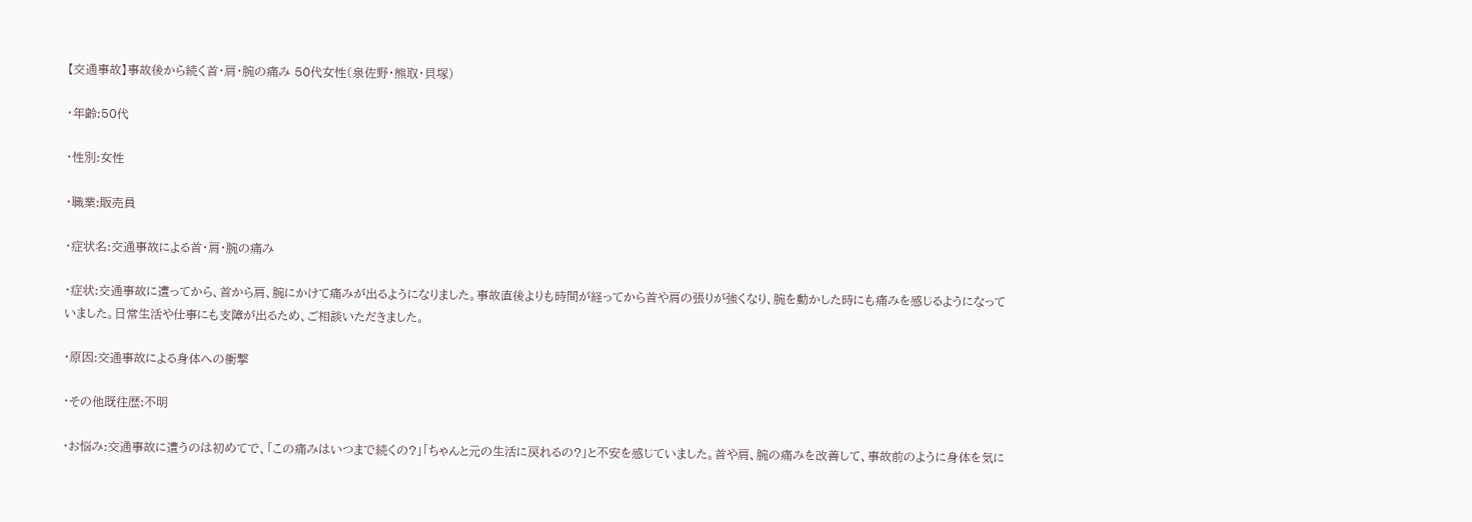【交通事故】事故後から続く首・肩・腕の痛み 50代女性(泉佐野・熊取・貝塚)

・年齢:50代

・性別:女性

・職業:販売員

・症状名:交通事故による首・肩・腕の痛み

・症状:交通事故に遭ってから、首から肩、腕にかけて痛みが出るようになりました。事故直後よりも時間が経ってから首や肩の張りが強くなり、腕を動かした時にも痛みを感じるようになっていました。日常生活や仕事にも支障が出るため、ご相談いただきました。

・原因:交通事故による身体への衝撃

・その他既往歴:不明

・お悩み:交通事故に遭うのは初めてで、「この痛みはいつまで続くの?」「ちゃんと元の生活に戻れるの?」と不安を感じていました。首や肩、腕の痛みを改善して、事故前のように身体を気に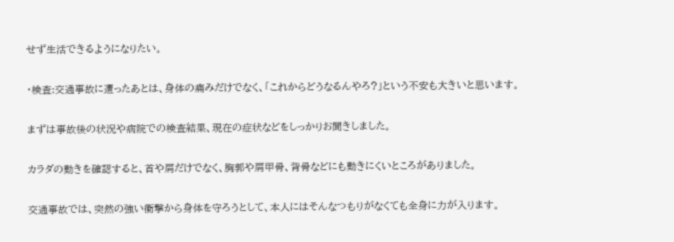せず生活できるようになりたい。

・検査:交通事故に遭ったあとは、身体の痛みだけでなく、「これからどうなるんやろ?」という不安も大きいと思います。

まずは事故後の状況や病院での検査結果、現在の症状などをしっかりお聞きしました。

カラダの動きを確認すると、首や肩だけでなく、胸郭や肩甲骨、背骨などにも動きにくいところがありました。

交通事故では、突然の強い衝撃から身体を守ろうとして、本人にはそんなつもりがなくても全身に力が入ります。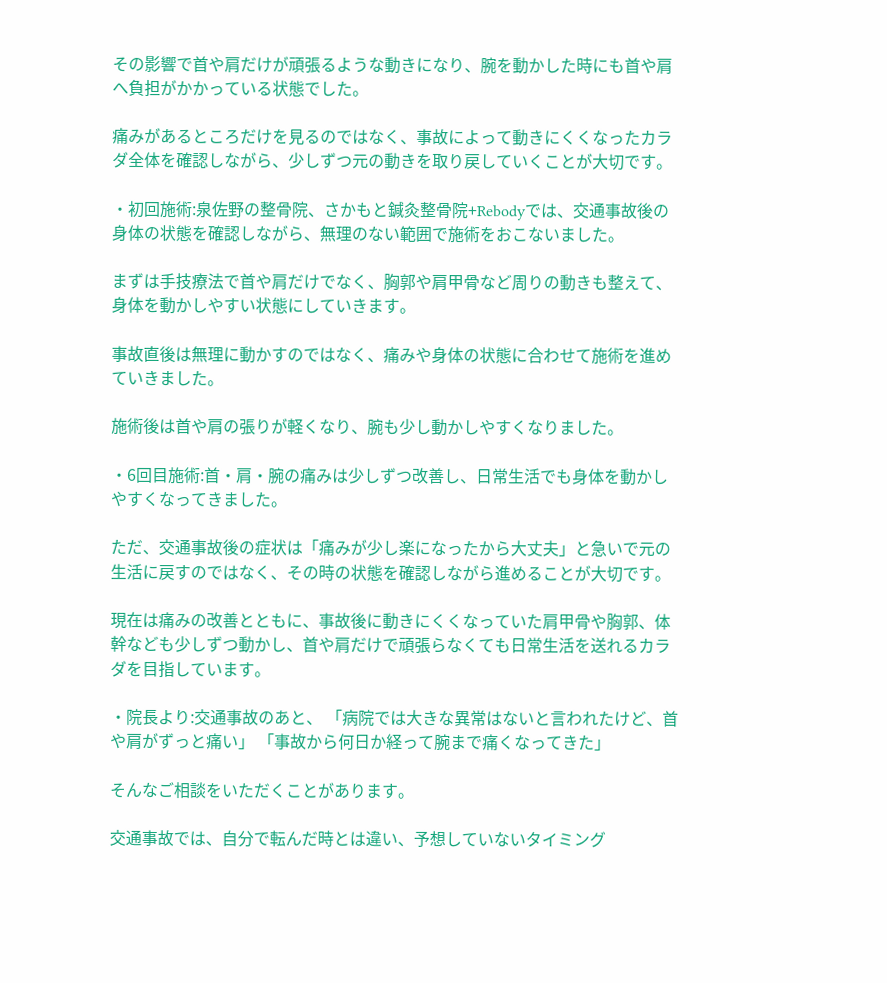その影響で首や肩だけが頑張るような動きになり、腕を動かした時にも首や肩へ負担がかかっている状態でした。

痛みがあるところだけを見るのではなく、事故によって動きにくくなったカラダ全体を確認しながら、少しずつ元の動きを取り戻していくことが大切です。

・初回施術:泉佐野の整骨院、さかもと鍼灸整骨院+Rebodyでは、交通事故後の身体の状態を確認しながら、無理のない範囲で施術をおこないました。

まずは手技療法で首や肩だけでなく、胸郭や肩甲骨など周りの動きも整えて、身体を動かしやすい状態にしていきます。

事故直後は無理に動かすのではなく、痛みや身体の状態に合わせて施術を進めていきました。

施術後は首や肩の張りが軽くなり、腕も少し動かしやすくなりました。

・6回目施術:首・肩・腕の痛みは少しずつ改善し、日常生活でも身体を動かしやすくなってきました。

ただ、交通事故後の症状は「痛みが少し楽になったから大丈夫」と急いで元の生活に戻すのではなく、その時の状態を確認しながら進めることが大切です。

現在は痛みの改善とともに、事故後に動きにくくなっていた肩甲骨や胸郭、体幹なども少しずつ動かし、首や肩だけで頑張らなくても日常生活を送れるカラダを目指しています。

・院長より:交通事故のあと、 「病院では大きな異常はないと言われたけど、首や肩がずっと痛い」 「事故から何日か経って腕まで痛くなってきた」

そんなご相談をいただくことがあります。

交通事故では、自分で転んだ時とは違い、予想していないタイミング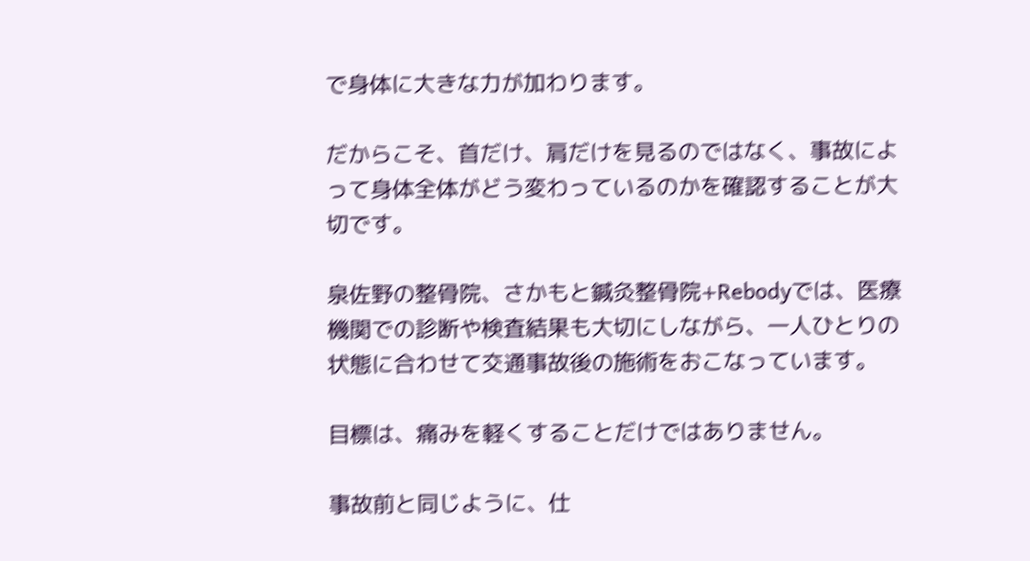で身体に大きな力が加わります。

だからこそ、首だけ、肩だけを見るのではなく、事故によって身体全体がどう変わっているのかを確認することが大切です。

泉佐野の整骨院、さかもと鍼灸整骨院+Rebodyでは、医療機関での診断や検査結果も大切にしながら、一人ひとりの状態に合わせて交通事故後の施術をおこなっています。

目標は、痛みを軽くすることだけではありません。

事故前と同じように、仕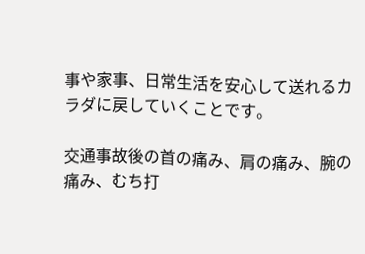事や家事、日常生活を安心して送れるカラダに戻していくことです。

交通事故後の首の痛み、肩の痛み、腕の痛み、むち打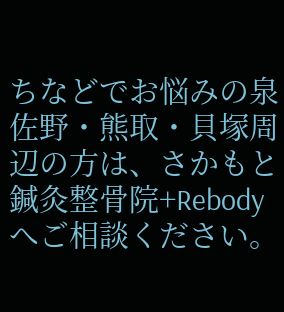ちなどでお悩みの泉佐野・熊取・貝塚周辺の方は、さかもと鍼灸整骨院+Rebodyへご相談ください。